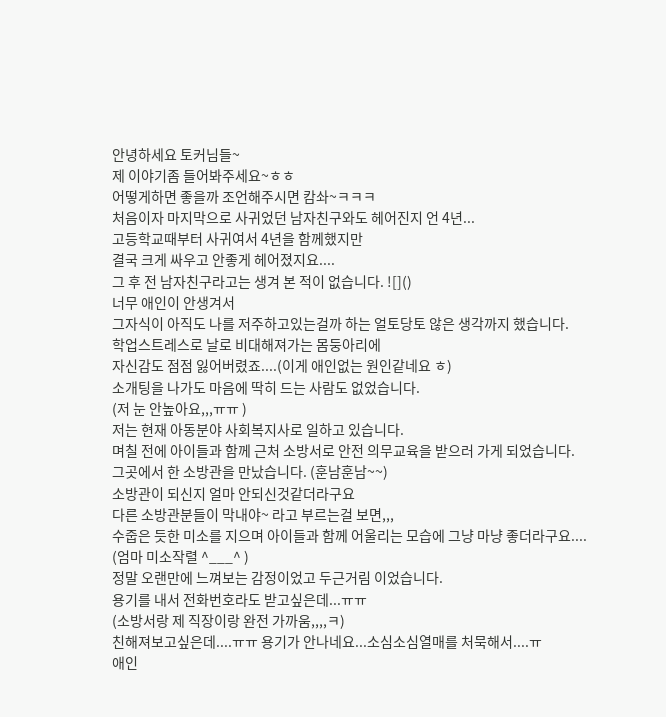안녕하세요 토커님들~
제 이야기좀 들어봐주세요~ㅎㅎ
어떻게하면 좋을까 조언해주시면 캄솨~ㅋㅋㅋ
처음이자 마지막으로 사귀었던 남자친구와도 헤어진지 언 4년...
고등학교때부터 사귀여서 4년을 함께했지만
결국 크게 싸우고 안좋게 헤어졌지요....
그 후 전 남자친구라고는 생겨 본 적이 없습니다. ![]()
너무 애인이 안생겨서
그자식이 아직도 나를 저주하고있는걸까 하는 얼토당토 않은 생각까지 했습니다.
학업스트레스로 날로 비대해져가는 몸둥아리에
자신감도 점점 잃어버렸죠....(이게 애인없는 원인같네요 ㅎ)
소개팅을 나가도 마음에 딱히 드는 사람도 없었습니다.
(저 눈 안높아요,,,ㅠㅠ )
저는 현재 아동분야 사회복지사로 일하고 있습니다.
며칠 전에 아이들과 함께 근처 소방서로 안전 의무교육을 받으러 가게 되었습니다.
그곳에서 한 소방관을 만났습니다. (훈남훈남~~)
소방관이 되신지 얼마 안되신것같더라구요
다른 소방관분들이 막내야~ 라고 부르는걸 보면,,,
수줍은 듯한 미소를 지으며 아이들과 함께 어울리는 모습에 그냥 마냥 좋더라구요....
(엄마 미소작렬 ^___^ )
정말 오랜만에 느껴보는 감정이었고 두근거림 이었습니다.
용기를 내서 전화번호라도 받고싶은데...ㅠㅠ
(소방서랑 제 직장이랑 완전 가까움,,,,ㅋ)
친해져보고싶은데....ㅠㅠ 용기가 안나네요...소심소심열매를 처묵해서....ㅠ
애인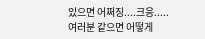있으면 어쩌징....크응.....
여러분 같으면 어떻게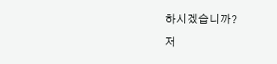하시겠습니까?
저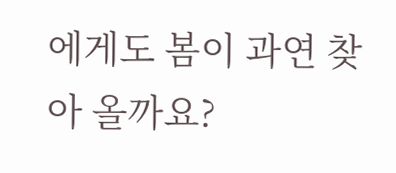에게도 봄이 과연 찾아 올까요?